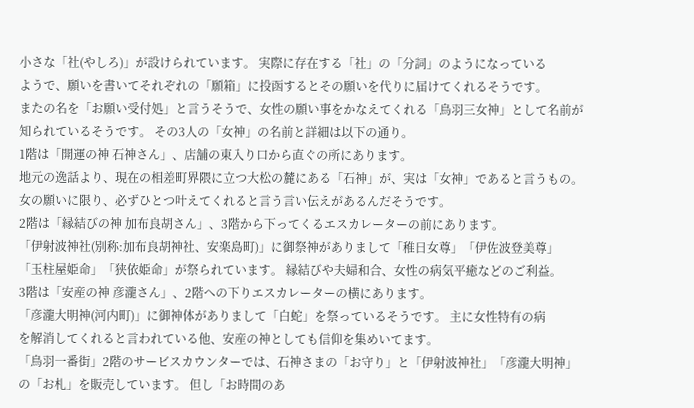小さな「社(やしろ)」が設けられています。 実際に存在する「社」の「分詞」のようになっている
ようで、願いを書いてそれぞれの「願箱」に投函するとその願いを代りに届けてくれるそうです。
またの名を「お願い受付処」と言うそうで、女性の願い事をかなえてくれる「鳥羽三女神」として名前が
知られているそうです。 その3人の「女神」の名前と詳細は以下の通り。
1階は「開運の神 石神さん」、店舗の東入り口から直ぐの所にあります。
地元の逸話より、現在の相差町界隈に立つ大松の麓にある「石神」が、実は「女神」であると言うもの。
女の願いに限り、必ずひとつ叶えてくれると言う言い伝えがあるんだそうです。
2階は「縁結びの神 加布良胡さん」、3階から下ってくるエスカレーターの前にあります。
「伊射波神社(別称:加布良胡神社、安楽島町)」に御祭神がありまして「稚日女尊」「伊佐波登美尊」
「玉柱屋姫命」「狭依姫命」が祭られています。 縁結びや夫婦和合、女性の病気平癒などのご利益。
3階は「安産の神 彦瀧さん」、2階への下りエスカレーターの横にあります。
「彦瀧大明神(河内町)」に御神体がありまして「白蛇」を祭っているそうです。 主に女性特有の病
を解消してくれると言われている他、安産の神としても信仰を集めいてます。
「鳥羽一番街」2階のサービスカウンターでは、石神さまの「お守り」と「伊射波神社」「彦瀧大明神」
の「お札」を販売しています。 但し「お時間のあ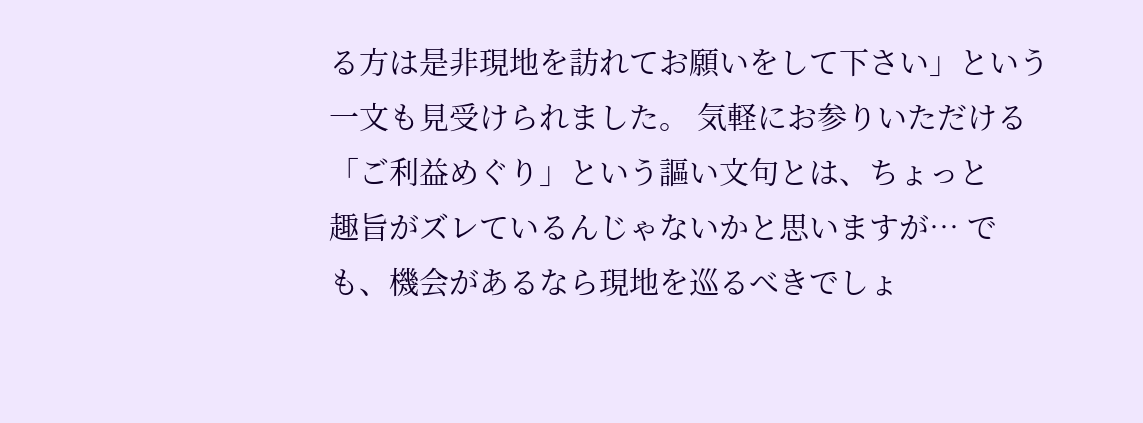る方は是非現地を訪れてお願いをして下さい」という
一文も見受けられました。 気軽にお参りいただける「ご利益めぐり」という謳い文句とは、ちょっと
趣旨がズレているんじゃないかと思いますが… でも、機会があるなら現地を巡るべきでしょ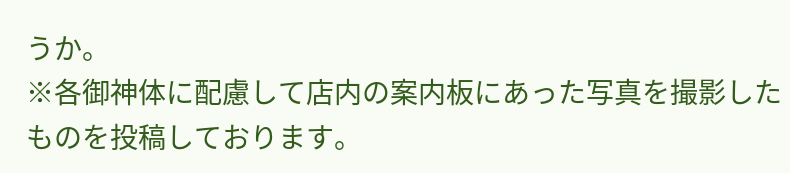うか。
※各御神体に配慮して店内の案内板にあった写真を撮影したものを投稿しております。